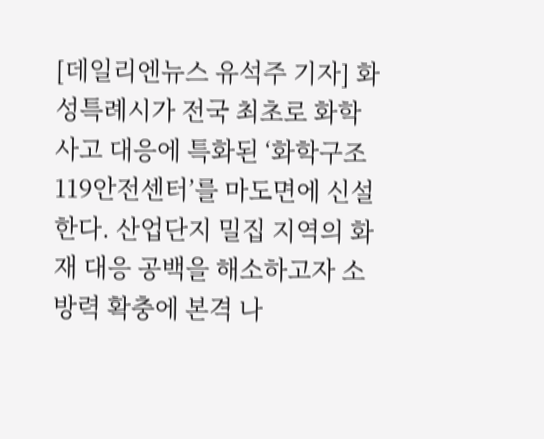[데일리엔뉴스 유석주 기자] 화성특례시가 전국 최초로 화학사고 대응에 특화된 ‘화학구조119안전센터’를 마도면에 신설한다. 산업단지 밀집 지역의 화재 대응 공백을 해소하고자 소방력 확충에 본격 나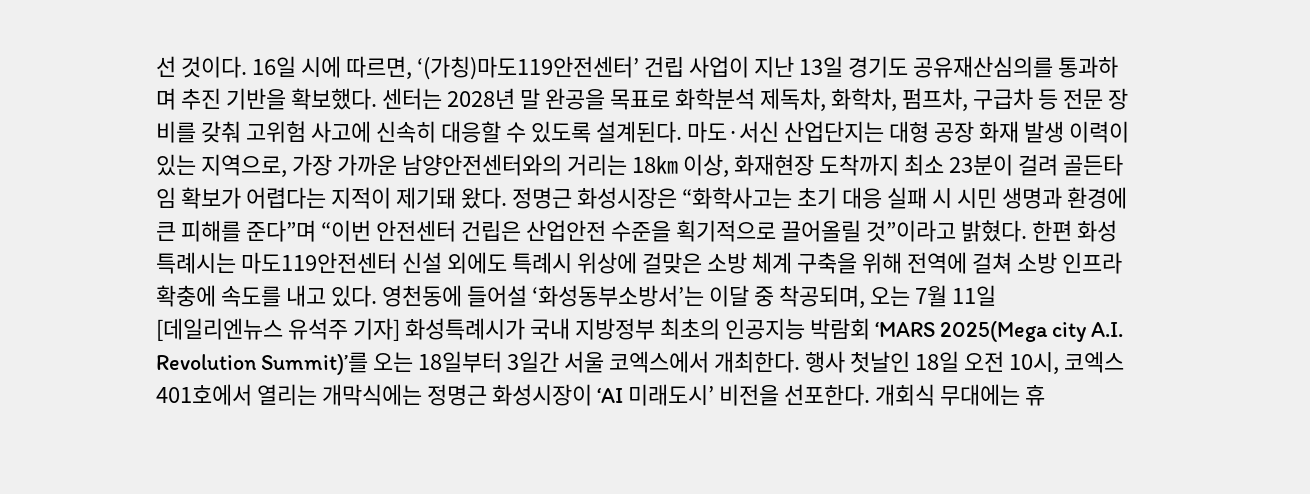선 것이다. 16일 시에 따르면, ‘(가칭)마도119안전센터’ 건립 사업이 지난 13일 경기도 공유재산심의를 통과하며 추진 기반을 확보했다. 센터는 2028년 말 완공을 목표로 화학분석 제독차, 화학차, 펌프차, 구급차 등 전문 장비를 갖춰 고위험 사고에 신속히 대응할 수 있도록 설계된다. 마도·서신 산업단지는 대형 공장 화재 발생 이력이 있는 지역으로, 가장 가까운 남양안전센터와의 거리는 18㎞ 이상, 화재현장 도착까지 최소 23분이 걸려 골든타임 확보가 어렵다는 지적이 제기돼 왔다. 정명근 화성시장은 “화학사고는 초기 대응 실패 시 시민 생명과 환경에 큰 피해를 준다”며 “이번 안전센터 건립은 산업안전 수준을 획기적으로 끌어올릴 것”이라고 밝혔다. 한편 화성특례시는 마도119안전센터 신설 외에도 특례시 위상에 걸맞은 소방 체계 구축을 위해 전역에 걸쳐 소방 인프라 확충에 속도를 내고 있다. 영천동에 들어설 ‘화성동부소방서’는 이달 중 착공되며, 오는 7월 11일
[데일리엔뉴스 유석주 기자] 화성특례시가 국내 지방정부 최초의 인공지능 박람회 ‘MARS 2025(Mega city A.I. Revolution Summit)’를 오는 18일부터 3일간 서울 코엑스에서 개최한다. 행사 첫날인 18일 오전 10시, 코엑스 401호에서 열리는 개막식에는 정명근 화성시장이 ‘AI 미래도시’ 비전을 선포한다. 개회식 무대에는 휴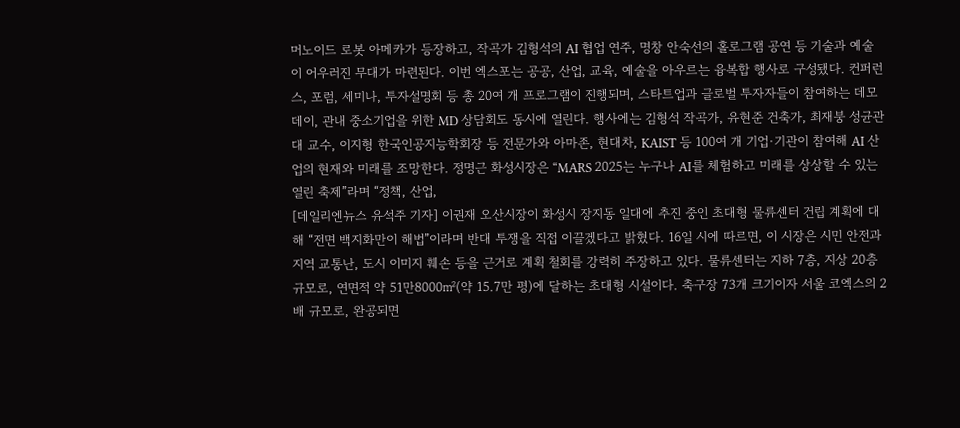머노이드 로봇 아메카가 등장하고, 작곡가 김형석의 AI 협업 연주, 명창 안숙선의 홀로그램 공연 등 기술과 예술이 어우러진 무대가 마련된다. 이번 엑스포는 공공, 산업, 교육, 예술을 아우르는 융복합 행사로 구성됐다. 컨퍼런스, 포럼, 세미나, 투자설명회 등 총 20여 개 프로그램이 진행되며, 스타트업과 글로벌 투자자들이 참여하는 데모데이, 관내 중소기업을 위한 MD 상담회도 동시에 열린다. 행사에는 김형석 작곡가, 유현준 건축가, 최재붕 성균관대 교수, 이지형 한국인공지능학회장 등 전문가와 아마존, 현대차, KAIST 등 100여 개 기업·기관이 참여해 AI 산업의 현재와 미래를 조망한다. 정명근 화성시장은 “MARS 2025는 누구나 AI를 체험하고 미래를 상상할 수 있는 열린 축제”라며 “정책, 산업,
[데일리엔뉴스 유석주 기자] 이권재 오산시장이 화성시 장지동 일대에 추진 중인 초대형 물류센터 건립 계획에 대해 “전면 백지화만이 해법”이라며 반대 투쟁을 직접 이끌겠다고 밝혔다. 16일 시에 따르면, 이 시장은 시민 안전과 지역 교통난, 도시 이미지 훼손 등을 근거로 계획 철회를 강력히 주장하고 있다. 물류센터는 지하 7층, 지상 20층 규모로, 연면적 약 51만8000㎡(약 15.7만 평)에 달하는 초대형 시설이다. 축구장 73개 크기이자 서울 코엑스의 2배 규모로, 완공되면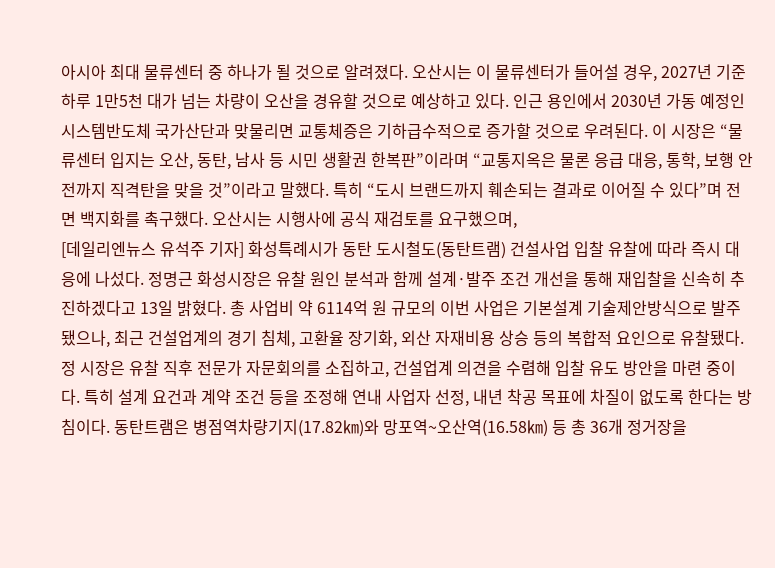아시아 최대 물류센터 중 하나가 될 것으로 알려졌다. 오산시는 이 물류센터가 들어설 경우, 2027년 기준 하루 1만5천 대가 넘는 차량이 오산을 경유할 것으로 예상하고 있다. 인근 용인에서 2030년 가동 예정인 시스템반도체 국가산단과 맞물리면 교통체증은 기하급수적으로 증가할 것으로 우려된다. 이 시장은 “물류센터 입지는 오산, 동탄, 남사 등 시민 생활권 한복판”이라며 “교통지옥은 물론 응급 대응, 통학, 보행 안전까지 직격탄을 맞을 것”이라고 말했다. 특히 “도시 브랜드까지 훼손되는 결과로 이어질 수 있다”며 전면 백지화를 촉구했다. 오산시는 시행사에 공식 재검토를 요구했으며,
[데일리엔뉴스 유석주 기자] 화성특례시가 동탄 도시철도(동탄트램) 건설사업 입찰 유찰에 따라 즉시 대응에 나섰다. 정명근 화성시장은 유찰 원인 분석과 함께 설계·발주 조건 개선을 통해 재입찰을 신속히 추진하겠다고 13일 밝혔다. 총 사업비 약 6114억 원 규모의 이번 사업은 기본설계 기술제안방식으로 발주됐으나, 최근 건설업계의 경기 침체, 고환율 장기화, 외산 자재비용 상승 등의 복합적 요인으로 유찰됐다. 정 시장은 유찰 직후 전문가 자문회의를 소집하고, 건설업계 의견을 수렴해 입찰 유도 방안을 마련 중이다. 특히 설계 요건과 계약 조건 등을 조정해 연내 사업자 선정, 내년 착공 목표에 차질이 없도록 한다는 방침이다. 동탄트램은 병점역차량기지(17.82㎞)와 망포역~오산역(16.58㎞) 등 총 36개 정거장을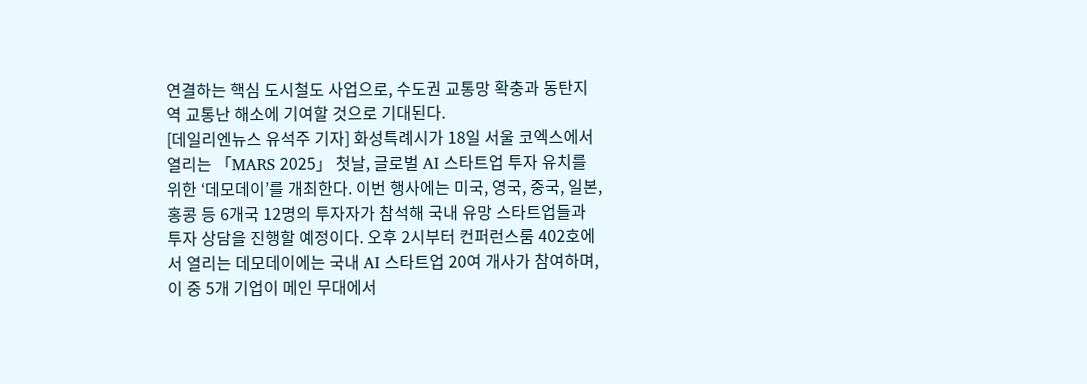연결하는 핵심 도시철도 사업으로, 수도권 교통망 확충과 동탄지역 교통난 해소에 기여할 것으로 기대된다.
[데일리엔뉴스 유석주 기자] 화성특례시가 18일 서울 코엑스에서 열리는 「MARS 2025」 첫날, 글로벌 AI 스타트업 투자 유치를 위한 ‘데모데이’를 개최한다. 이번 행사에는 미국, 영국, 중국, 일본, 홍콩 등 6개국 12명의 투자자가 참석해 국내 유망 스타트업들과 투자 상담을 진행할 예정이다. 오후 2시부터 컨퍼런스룸 402호에서 열리는 데모데이에는 국내 AI 스타트업 20여 개사가 참여하며, 이 중 5개 기업이 메인 무대에서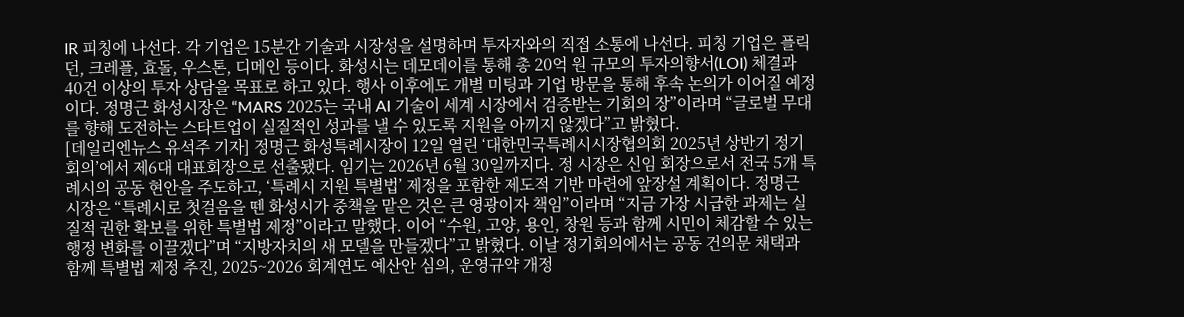IR 피칭에 나선다. 각 기업은 15분간 기술과 시장성을 설명하며 투자자와의 직접 소통에 나선다. 피칭 기업은 플릭던, 크레플, 효돌, 우스톤, 디메인 등이다. 화성시는 데모데이를 통해 총 20억 원 규모의 투자의향서(LOI) 체결과 40건 이상의 투자 상담을 목표로 하고 있다. 행사 이후에도 개별 미팅과 기업 방문을 통해 후속 논의가 이어질 예정이다. 정명근 화성시장은 “MARS 2025는 국내 AI 기술이 세계 시장에서 검증받는 기회의 장”이라며 “글로벌 무대를 향해 도전하는 스타트업이 실질적인 성과를 낼 수 있도록 지원을 아끼지 않겠다”고 밝혔다.
[데일리엔뉴스 유석주 기자] 정명근 화성특례시장이 12일 열린 ‘대한민국특례시시장협의회 2025년 상반기 정기회의’에서 제6대 대표회장으로 선출됐다. 임기는 2026년 6월 30일까지다. 정 시장은 신임 회장으로서 전국 5개 특례시의 공동 현안을 주도하고, ‘특례시 지원 특별법’ 제정을 포함한 제도적 기반 마련에 앞장설 계획이다. 정명근 시장은 “특례시로 첫걸음을 뗀 화성시가 중책을 맡은 것은 큰 영광이자 책임”이라며 “지금 가장 시급한 과제는 실질적 권한 확보를 위한 특별법 제정”이라고 말했다. 이어 “수원, 고양, 용인, 창원 등과 함께 시민이 체감할 수 있는 행정 변화를 이끌겠다”며 “지방자치의 새 모델을 만들겠다”고 밝혔다. 이날 정기회의에서는 공동 건의문 채택과 함께 특별법 제정 추진, 2025~2026 회계연도 예산안 심의, 운영규약 개정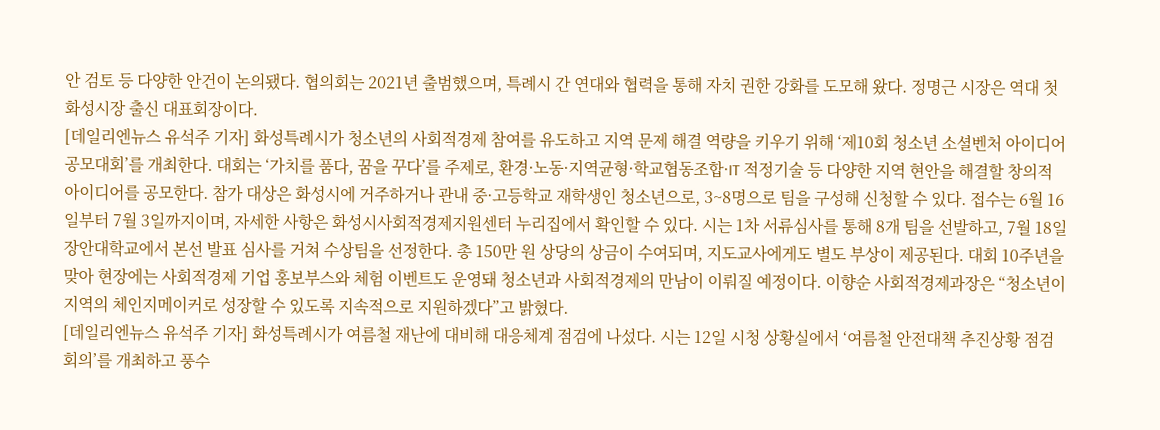안 검토 등 다양한 안건이 논의됐다. 협의회는 2021년 출범했으며, 특례시 간 연대와 협력을 통해 자치 권한 강화를 도모해 왔다. 정명근 시장은 역대 첫 화성시장 출신 대표회장이다.
[데일리엔뉴스 유석주 기자] 화성특례시가 청소년의 사회적경제 참여를 유도하고 지역 문제 해결 역량을 키우기 위해 ‘제10회 청소년 소셜벤처 아이디어 공모대회’를 개최한다. 대회는 ‘가치를 품다, 꿈을 꾸다’를 주제로, 환경·노동·지역균형·학교협동조합·IT 적정기술 등 다양한 지역 현안을 해결할 창의적 아이디어를 공모한다. 참가 대상은 화성시에 거주하거나 관내 중·고등학교 재학생인 청소년으로, 3~8명으로 팀을 구성해 신청할 수 있다. 접수는 6월 16일부터 7월 3일까지이며, 자세한 사항은 화성시사회적경제지원센터 누리집에서 확인할 수 있다. 시는 1차 서류심사를 통해 8개 팀을 선발하고, 7월 18일 장안대학교에서 본선 발표 심사를 거쳐 수상팀을 선정한다. 총 150만 원 상당의 상금이 수여되며, 지도교사에게도 별도 부상이 제공된다. 대회 10주년을 맞아 현장에는 사회적경제 기업 홍보부스와 체험 이벤트도 운영돼 청소년과 사회적경제의 만남이 이뤄질 예정이다. 이향순 사회적경제과장은 “청소년이 지역의 체인지메이커로 성장할 수 있도록 지속적으로 지원하겠다”고 밝혔다.
[데일리엔뉴스 유석주 기자] 화성특례시가 여름철 재난에 대비해 대응체계 점검에 나섰다. 시는 12일 시청 상황실에서 ‘여름철 안전대책 추진상황 점검회의’를 개최하고 풍수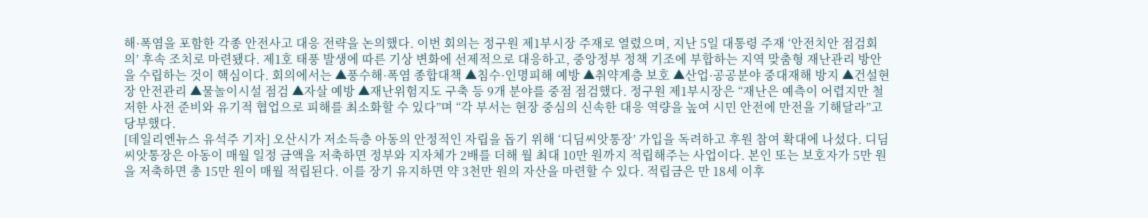해·폭염을 포함한 각종 안전사고 대응 전략을 논의했다. 이번 회의는 정구원 제1부시장 주재로 열렸으며, 지난 5일 대통령 주재 ‘안전치안 점검회의’ 후속 조치로 마련됐다. 제1호 태풍 발생에 따른 기상 변화에 선제적으로 대응하고, 중앙정부 정책 기조에 부합하는 지역 맞춤형 재난관리 방안을 수립하는 것이 핵심이다. 회의에서는 ▲풍수해·폭염 종합대책 ▲침수·인명피해 예방 ▲취약계층 보호 ▲산업·공공분야 중대재해 방지 ▲건설현장 안전관리 ▲물놀이시설 점검 ▲자살 예방 ▲재난위험지도 구축 등 9개 분야를 중점 점검했다. 정구원 제1부시장은 “재난은 예측이 어렵지만 철저한 사전 준비와 유기적 협업으로 피해를 최소화할 수 있다”며 “각 부서는 현장 중심의 신속한 대응 역량을 높여 시민 안전에 만전을 기해달라”고 당부했다.
[데일리엔뉴스 유석주 기자] 오산시가 저소득층 아동의 안정적인 자립을 돕기 위해 ‘디딤씨앗통장’ 가입을 독려하고 후원 참여 확대에 나섰다. 디딤씨앗통장은 아동이 매월 일정 금액을 저축하면 정부와 지자체가 2배를 더해 월 최대 10만 원까지 적립해주는 사업이다. 본인 또는 보호자가 5만 원을 저축하면 총 15만 원이 매월 적립된다. 이를 장기 유지하면 약 3천만 원의 자산을 마련할 수 있다. 적립금은 만 18세 이후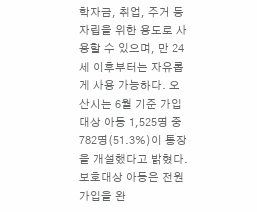학자금, 취업, 주거 등 자립을 위한 용도로 사용할 수 있으며, 만 24세 이후부터는 자유롭게 사용 가능하다. 오산시는 6월 기준 가입 대상 아동 1,525명 중 782명(51.3%)이 통장을 개설했다고 밝혔다. 보호대상 아동은 전원 가입을 완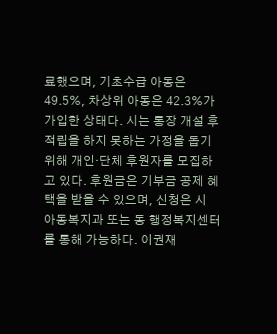료했으며, 기초수급 아동은 49.5%, 차상위 아동은 42.3%가 가입한 상태다. 시는 통장 개설 후 적립을 하지 못하는 가정을 돕기 위해 개인·단체 후원자를 모집하고 있다. 후원금은 기부금 공제 혜택을 받을 수 있으며, 신청은 시 아동복지과 또는 동 행정복지센터를 통해 가능하다. 이권재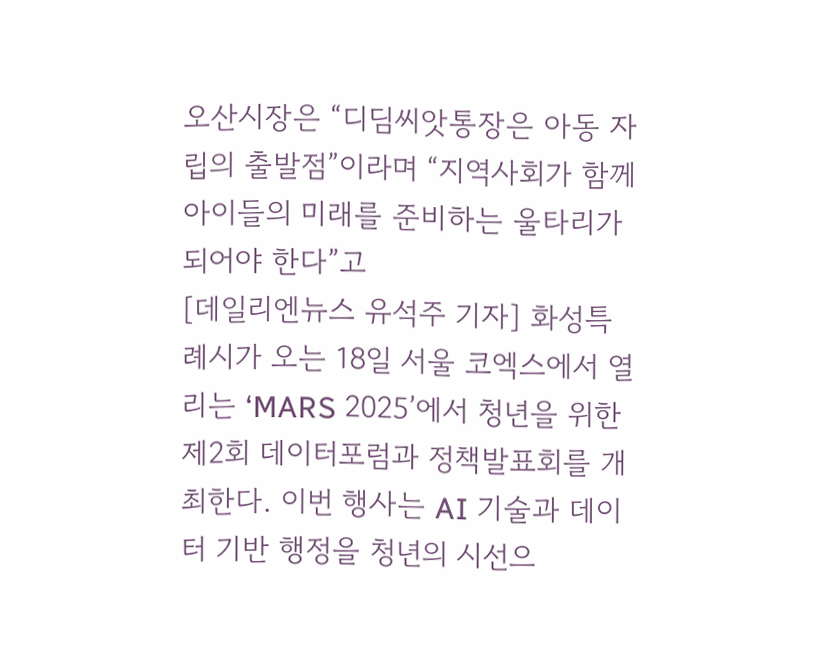오산시장은 “디딤씨앗통장은 아동 자립의 출발점”이라며 “지역사회가 함께 아이들의 미래를 준비하는 울타리가 되어야 한다”고
[데일리엔뉴스 유석주 기자] 화성특례시가 오는 18일 서울 코엑스에서 열리는 ‘MARS 2025’에서 청년을 위한 제2회 데이터포럼과 정책발표회를 개최한다. 이번 행사는 AI 기술과 데이터 기반 행정을 청년의 시선으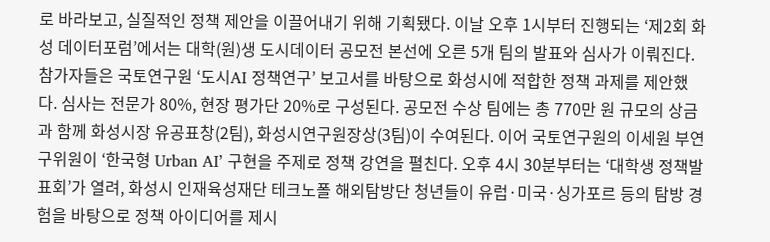로 바라보고, 실질적인 정책 제안을 이끌어내기 위해 기획됐다. 이날 오후 1시부터 진행되는 ‘제2회 화성 데이터포럼’에서는 대학(원)생 도시데이터 공모전 본선에 오른 5개 팀의 발표와 심사가 이뤄진다. 참가자들은 국토연구원 ‘도시AI 정책연구’ 보고서를 바탕으로 화성시에 적합한 정책 과제를 제안했다. 심사는 전문가 80%, 현장 평가단 20%로 구성된다. 공모전 수상 팀에는 총 770만 원 규모의 상금과 함께 화성시장 유공표창(2팀), 화성시연구원장상(3팀)이 수여된다. 이어 국토연구원의 이세원 부연구위원이 ‘한국형 Urban AI’ 구현을 주제로 정책 강연을 펼친다. 오후 4시 30분부터는 ‘대학생 정책발표회’가 열려, 화성시 인재육성재단 테크노폴 해외탐방단 청년들이 유럽·미국·싱가포르 등의 탐방 경험을 바탕으로 정책 아이디어를 제시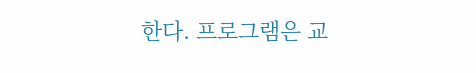한다. 프로그램은 교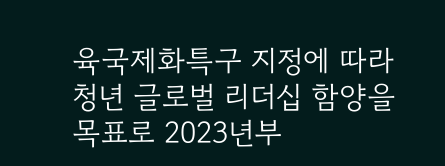육국제화특구 지정에 따라 청년 글로벌 리더십 함양을 목표로 2023년부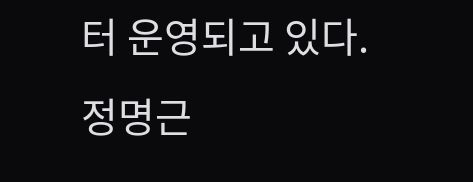터 운영되고 있다. 정명근